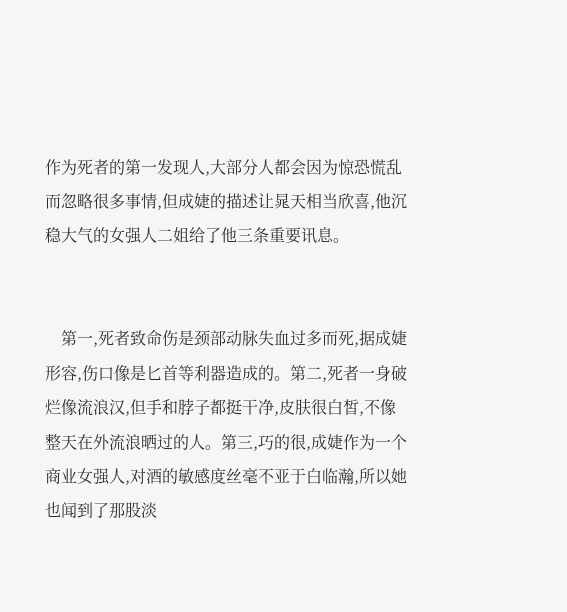作为死者的第一发现人,大部分人都会因为惊恐慌乱而忽略很多事情,但成婕的描述让晁天相当欣喜,他沉稳大气的女强人二姐给了他三条重要讯息。


    第一,死者致命伤是颈部动脉失血过多而死,据成婕形容,伤口像是匕首等利器造成的。第二,死者一身破烂像流浪汉,但手和脖子都挺干净,皮肤很白皙,不像整天在外流浪晒过的人。第三,巧的很,成婕作为一个商业女强人,对酒的敏感度丝毫不亚于白临瀚,所以她也闻到了那股淡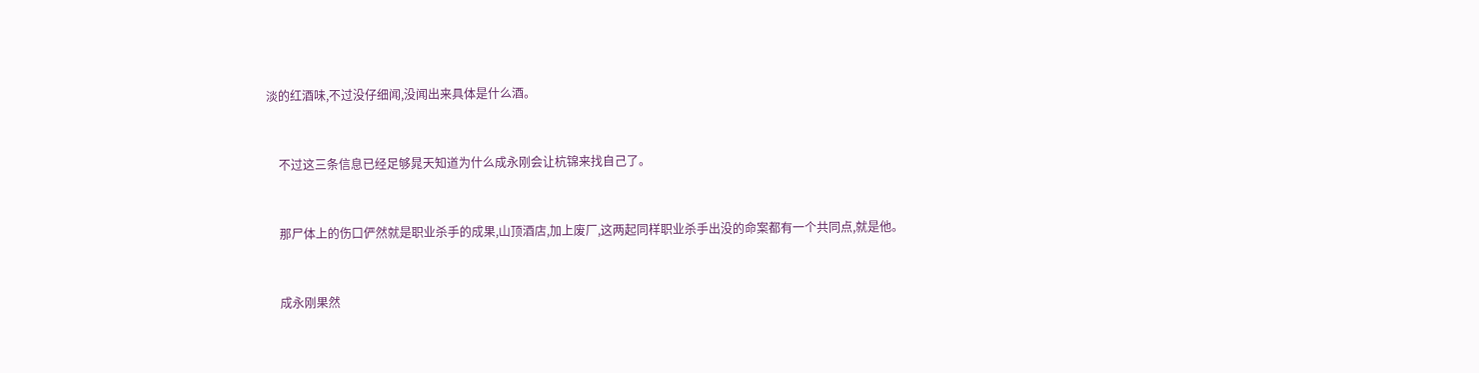淡的红酒味,不过没仔细闻,没闻出来具体是什么酒。


    不过这三条信息已经足够晁天知道为什么成永刚会让杭锦来找自己了。


    那尸体上的伤口俨然就是职业杀手的成果,山顶酒店,加上废厂,这两起同样职业杀手出没的命案都有一个共同点,就是他。


    成永刚果然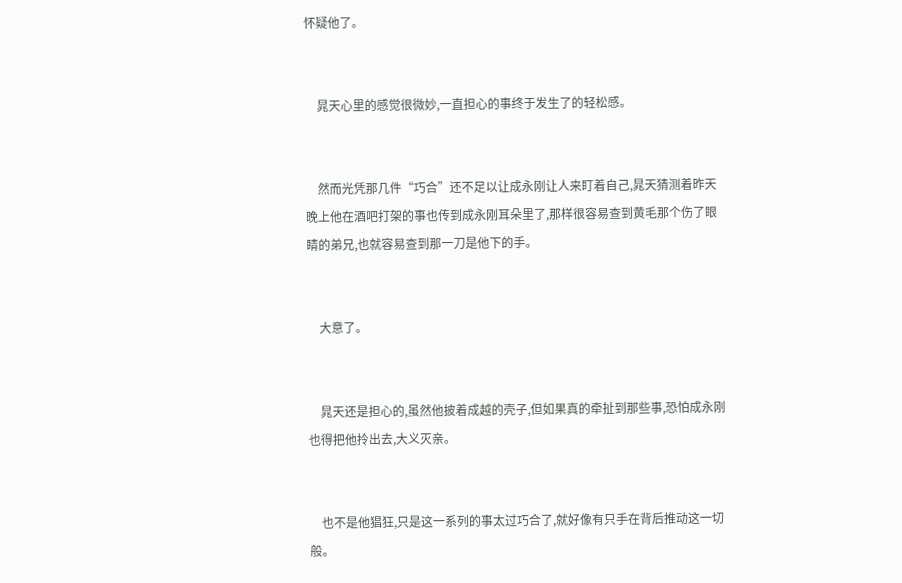怀疑他了。


    晁天心里的感觉很微妙,一直担心的事终于发生了的轻松感。


    然而光凭那几件“巧合”还不足以让成永刚让人来盯着自己,晁天猜测着昨天晚上他在酒吧打架的事也传到成永刚耳朵里了,那样很容易查到黄毛那个伤了眼睛的弟兄,也就容易查到那一刀是他下的手。


    大意了。


    晁天还是担心的,虽然他披着成越的壳子,但如果真的牵扯到那些事,恐怕成永刚也得把他拎出去,大义灭亲。


    也不是他猖狂,只是这一系列的事太过巧合了,就好像有只手在背后推动这一切般。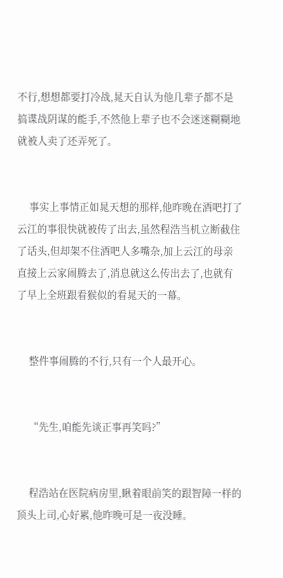不行,想想都要打冷战,晁天自认为他几辈子都不是搞谍战阴谋的能手,不然他上辈子也不会迷迷糊糊地就被人卖了还弄死了。


    事实上事情正如晁天想的那样,他昨晚在酒吧打了云江的事很快就被传了出去,虽然程浩当机立断截住了话头,但却架不住酒吧人多嘴杂,加上云江的母亲直接上云家闹腾去了,消息就这么传出去了,也就有了早上全班跟看猴似的看晁天的一幕。


    整件事闹腾的不行,只有一个人最开心。


    “先生,咱能先谈正事再笑吗?”


    程浩站在医院病房里,瞅着眼前笑的跟智障一样的顶头上司,心好累,他昨晚可是一夜没睡。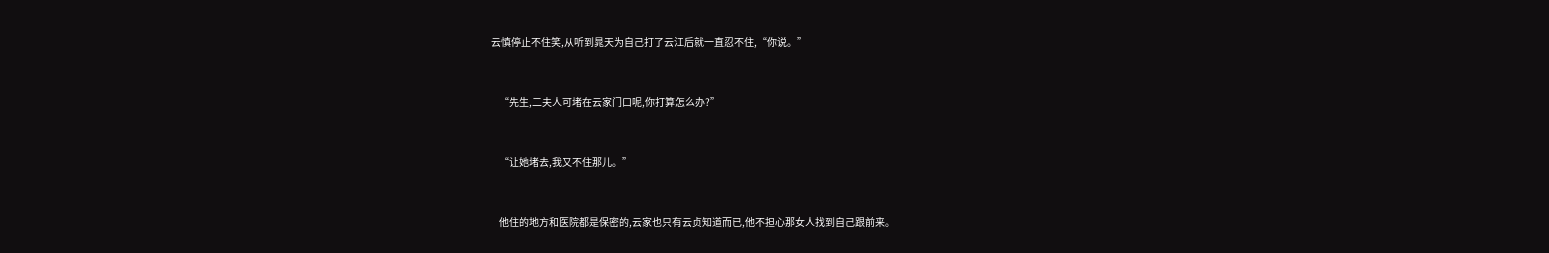云慎停止不住笑,从听到晁天为自己打了云江后就一直忍不住,“你说。”


    “先生,二夫人可堵在云家门口呢,你打算怎么办?”


    “让她堵去,我又不住那儿。”


    他住的地方和医院都是保密的,云家也只有云贞知道而已,他不担心那女人找到自己跟前来。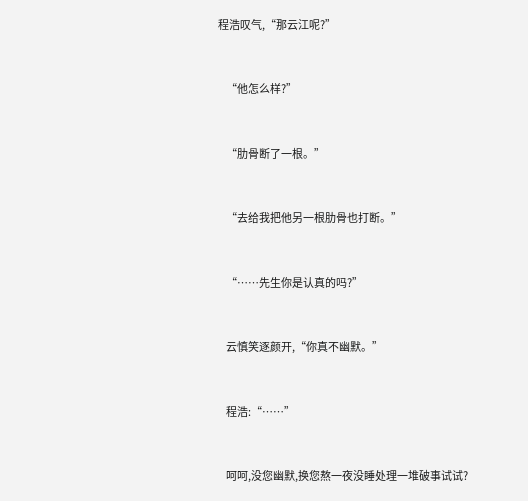程浩叹气,“那云江呢?”


    “他怎么样?”


    “肋骨断了一根。”


    “去给我把他另一根肋骨也打断。”


    “……先生你是认真的吗?”


    云慎笑逐颜开,“你真不幽默。”


    程浩:“……”


    呵呵,没您幽默,换您熬一夜没睡处理一堆破事试试?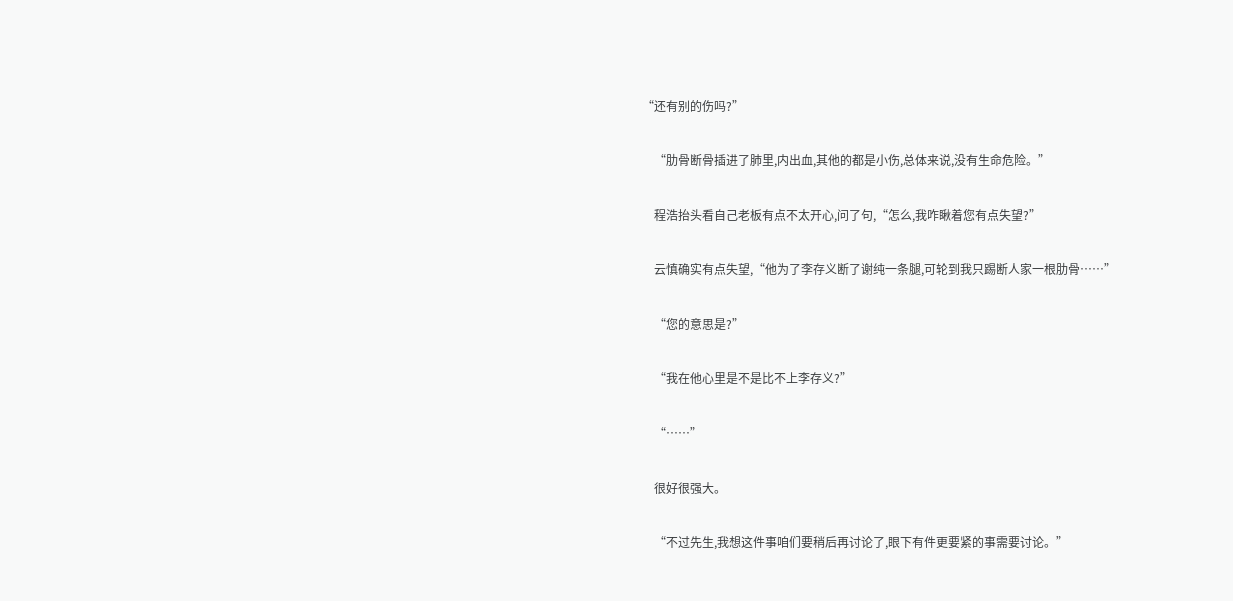“还有别的伤吗?”


    “肋骨断骨插进了肺里,内出血,其他的都是小伤,总体来说,没有生命危险。”


    程浩抬头看自己老板有点不太开心,问了句,“怎么,我咋瞅着您有点失望?”


    云慎确实有点失望,“他为了李存义断了谢纯一条腿,可轮到我只踢断人家一根肋骨……”


    “您的意思是?”


    “我在他心里是不是比不上李存义?”


    “……”


    很好很强大。


    “不过先生,我想这件事咱们要稍后再讨论了,眼下有件更要紧的事需要讨论。”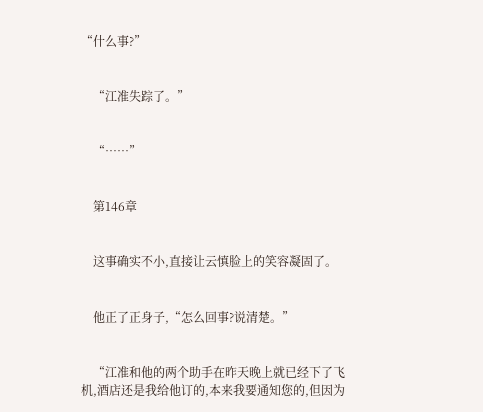“什么事?”


    “江准失踪了。”


    “……”


    第146章


    这事确实不小,直接让云慎脸上的笑容凝固了。


    他正了正身子,“怎么回事?说清楚。”


    “江准和他的两个助手在昨天晚上就已经下了飞机,酒店还是我给他订的,本来我要通知您的,但因为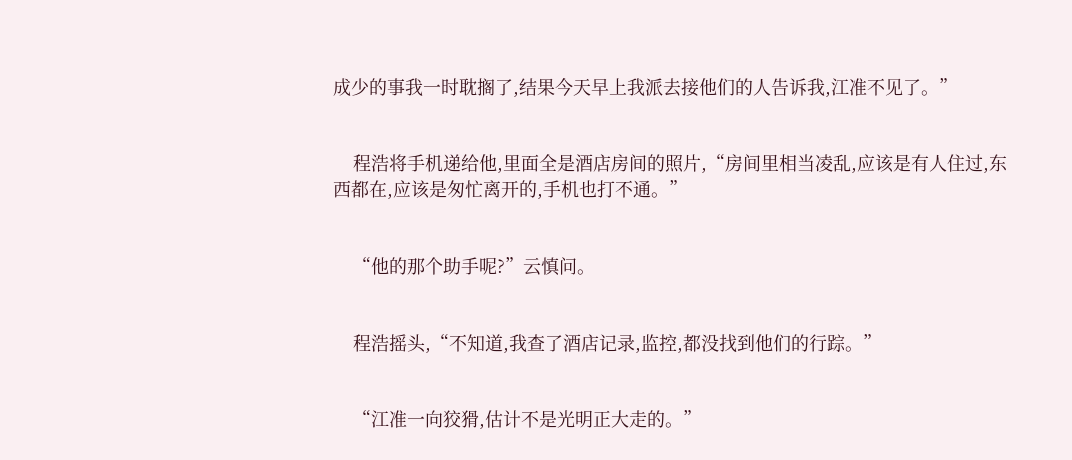成少的事我一时耽搁了,结果今天早上我派去接他们的人告诉我,江准不见了。”


    程浩将手机递给他,里面全是酒店房间的照片,“房间里相当凌乱,应该是有人住过,东西都在,应该是匆忙离开的,手机也打不通。”


    “他的那个助手呢?”云慎问。


    程浩摇头,“不知道,我查了酒店记录,监控,都没找到他们的行踪。”


    “江准一向狡猾,估计不是光明正大走的。”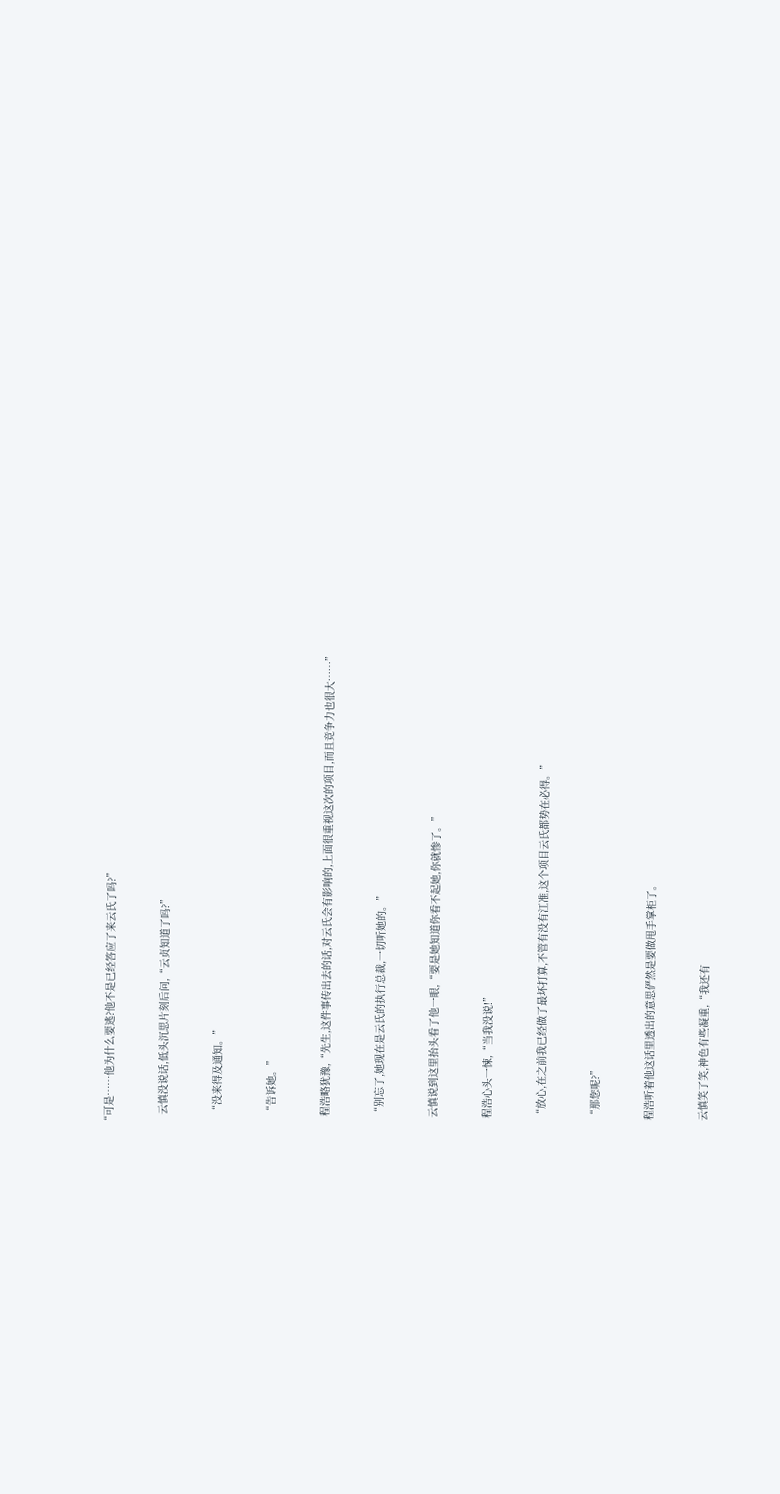“可是……他为什么要逃?他不是已经答应了来云氏了吗?”


    云慎没说话,低头沉思片刻后问,“云贞知道了吗?”


    “没来得及通知。”


    “告诉她。”


    程浩略犹豫,“先生,这件事传出去的话,对云氏会有影响的,上面很重视这次的项目,而且竞争力也很大……”


    “别忘了,她现在是云氏的执行总裁,一切听她的。”


    云慎说到这里抬头看了他一眼,“要是她知道你看不起她,你就惨了。”


    程浩心头一悚,“当我没说!”


    “放心,在之前我已经做了最坏打算,不管有没有江准,这个项目云氏都势在必得。”


    “那您呢?”


    程浩听着他这话里透出的意思俨然是要做甩手掌柜了。


    云慎笑了笑,神色有些凝重,“我还有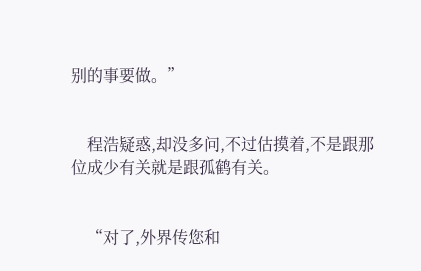别的事要做。”


    程浩疑惑,却没多问,不过估摸着,不是跟那位成少有关就是跟孤鹤有关。


    “对了,外界传您和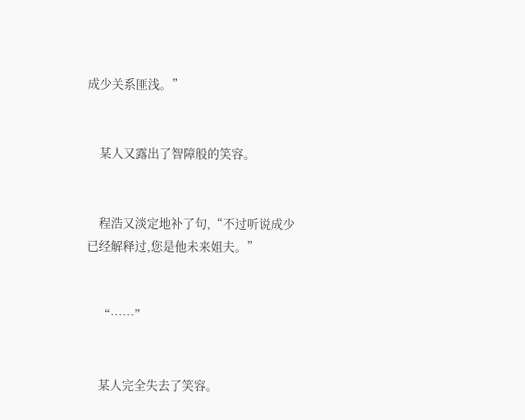成少关系匪浅。”


    某人又露出了智障般的笑容。


    程浩又淡定地补了句,“不过听说成少已经解释过,您是他未来姐夫。”


    “……”


    某人完全失去了笑容。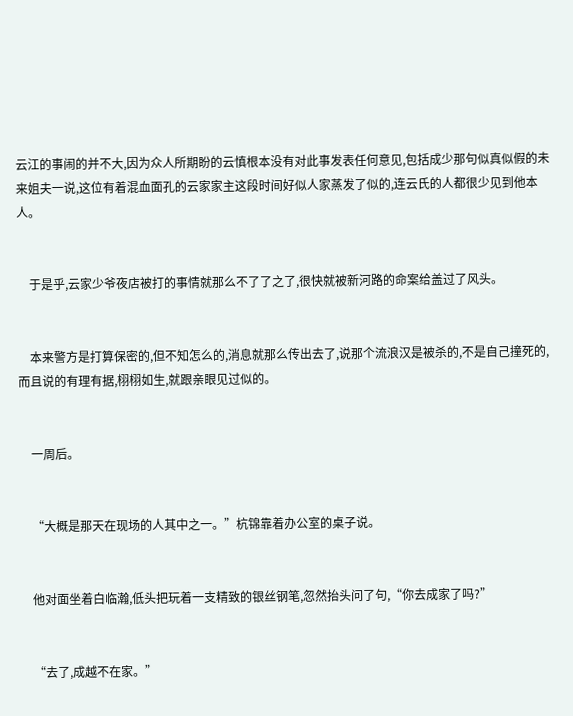云江的事闹的并不大,因为众人所期盼的云慎根本没有对此事发表任何意见,包括成少那句似真似假的未来姐夫一说,这位有着混血面孔的云家家主这段时间好似人家蒸发了似的,连云氏的人都很少见到他本人。


    于是乎,云家少爷夜店被打的事情就那么不了了之了,很快就被新河路的命案给盖过了风头。


    本来警方是打算保密的,但不知怎么的,消息就那么传出去了,说那个流浪汉是被杀的,不是自己撞死的,而且说的有理有据,栩栩如生,就跟亲眼见过似的。


    一周后。


    “大概是那天在现场的人其中之一。”杭锦靠着办公室的桌子说。


    他对面坐着白临瀚,低头把玩着一支精致的银丝钢笔,忽然抬头问了句,“你去成家了吗?”


    “去了,成越不在家。”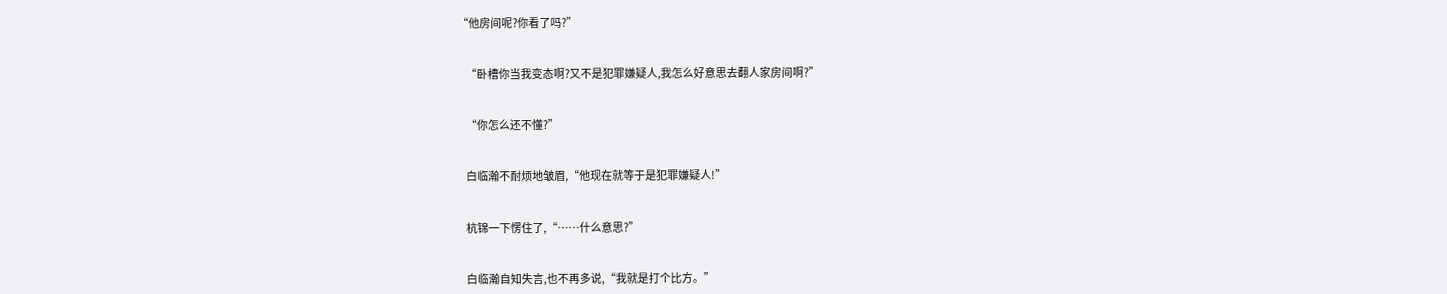“他房间呢?你看了吗?”


    “卧槽你当我变态啊?又不是犯罪嫌疑人,我怎么好意思去翻人家房间啊?”


    “你怎么还不懂?”


    白临瀚不耐烦地皱眉,“他现在就等于是犯罪嫌疑人!”


    杭锦一下愣住了,“……什么意思?”


    白临瀚自知失言,也不再多说,“我就是打个比方。”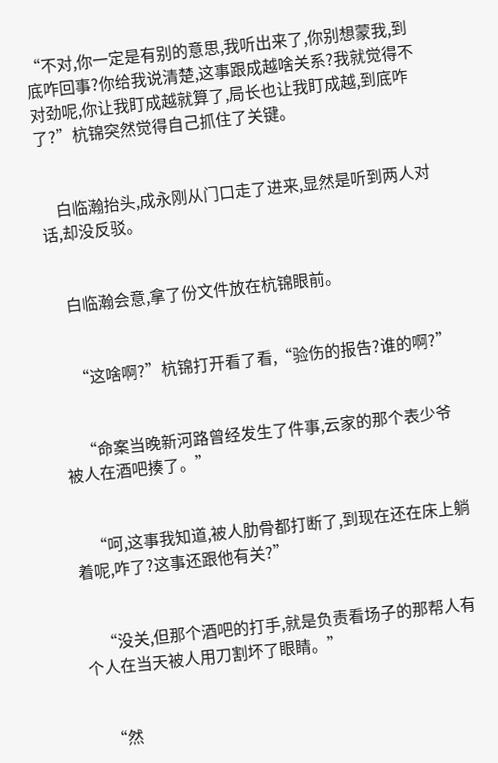“不对,你一定是有别的意思,我听出来了,你别想蒙我,到底咋回事?你给我说清楚,这事跟成越啥关系?我就觉得不对劲呢,你让我盯成越就算了,局长也让我盯成越,到底咋了?”杭锦突然觉得自己抓住了关键。


    白临瀚抬头,成永刚从门口走了进来,显然是听到两人对话,却没反驳。


    白临瀚会意,拿了份文件放在杭锦眼前。


    “这啥啊?”杭锦打开看了看,“验伤的报告?谁的啊?”


    “命案当晚新河路曾经发生了件事,云家的那个表少爷被人在酒吧揍了。”


    “呵,这事我知道,被人肋骨都打断了,到现在还在床上躺着呢,咋了?这事还跟他有关?”


    “没关,但那个酒吧的打手,就是负责看场子的那帮人有个人在当天被人用刀割坏了眼睛。”


    “然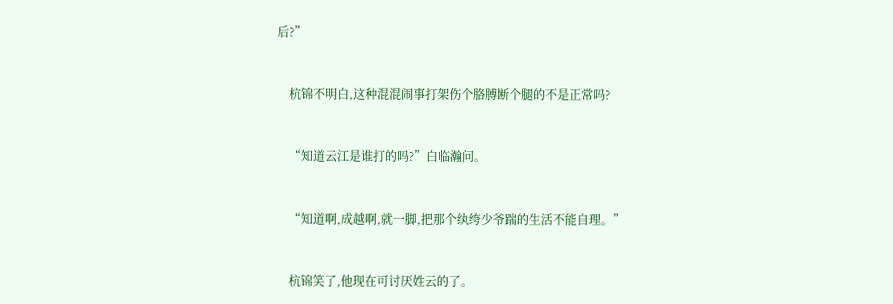后?”


    杭锦不明白,这种混混闹事打架伤个胳膊断个腿的不是正常吗?


    “知道云江是谁打的吗?”白临瀚问。


    “知道啊,成越啊,就一脚,把那个纨绔少爷踹的生活不能自理。”


    杭锦笑了,他现在可讨厌姓云的了。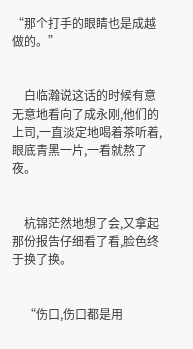“那个打手的眼睛也是成越做的。”


    白临瀚说这话的时候有意无意地看向了成永刚,他们的上司,一直淡定地喝着茶听着,眼底青黑一片,一看就熬了夜。


    杭锦茫然地想了会,又拿起那份报告仔细看了看,脸色终于换了换。


    “伤口,伤口都是用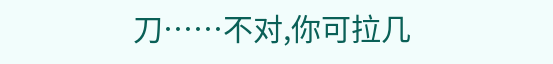刀……不对,你可拉几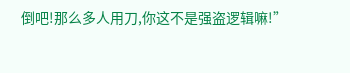倒吧!那么多人用刀,你这不是强盗逻辑嘛!”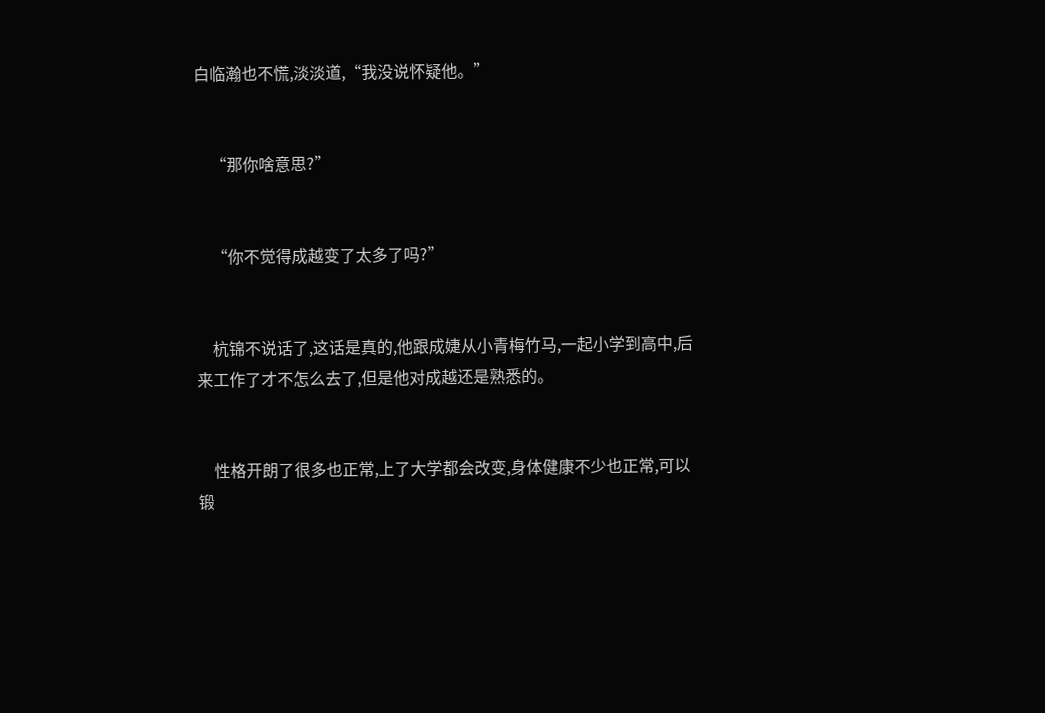白临瀚也不慌,淡淡道,“我没说怀疑他。”


    “那你啥意思?”


    “你不觉得成越变了太多了吗?”


    杭锦不说话了,这话是真的,他跟成婕从小青梅竹马,一起小学到高中,后来工作了才不怎么去了,但是他对成越还是熟悉的。


    性格开朗了很多也正常,上了大学都会改变,身体健康不少也正常,可以锻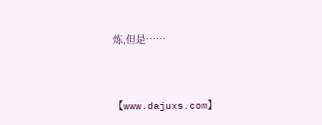炼,但是……


【www.dajuxs.com】